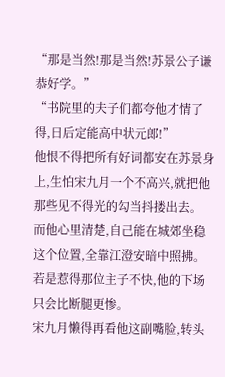“那是当然!那是当然!苏景公子谦恭好学。”
“书院里的夫子们都夸他才情了得,日后定能高中状元郎!”
他恨不得把所有好词都安在苏景身上,生怕宋九月一个不高兴,就把他那些见不得光的勾当抖搂出去。
而他心里清楚,自己能在城郊坐稳这个位置,全靠江澄安暗中照拂。
若是惹得那位主子不快,他的下场只会比断腿更惨。
宋九月懒得再看他这副嘴脸,转头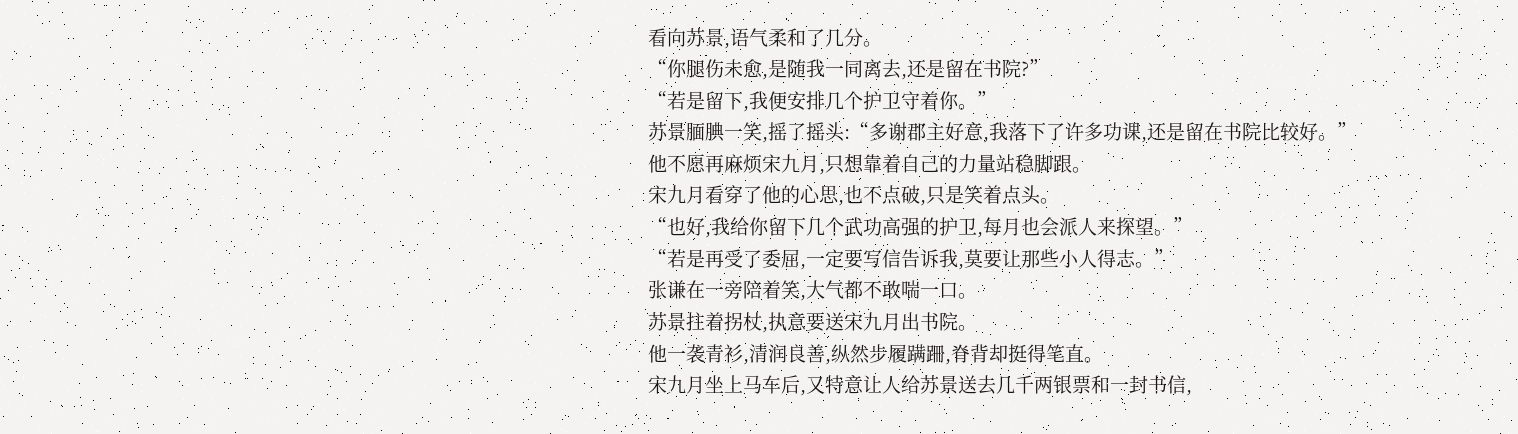看向苏景,语气柔和了几分。
“你腿伤未愈,是随我一同离去,还是留在书院?”
“若是留下,我便安排几个护卫守着你。”
苏景腼腆一笑,摇了摇头:“多谢郡主好意,我落下了许多功课,还是留在书院比较好。”
他不愿再麻烦宋九月,只想靠着自己的力量站稳脚跟。
宋九月看穿了他的心思,也不点破,只是笑着点头。
“也好,我给你留下几个武功高强的护卫,每月也会派人来探望。”
“若是再受了委屈,一定要写信告诉我,莫要让那些小人得志。”
张谦在一旁陪着笑,大气都不敢喘一口。
苏景拄着拐杖,执意要送宋九月出书院。
他一袭青衫,清润良善,纵然步履蹒跚,脊背却挺得笔直。
宋九月坐上马车后,又特意让人给苏景送去几千两银票和一封书信,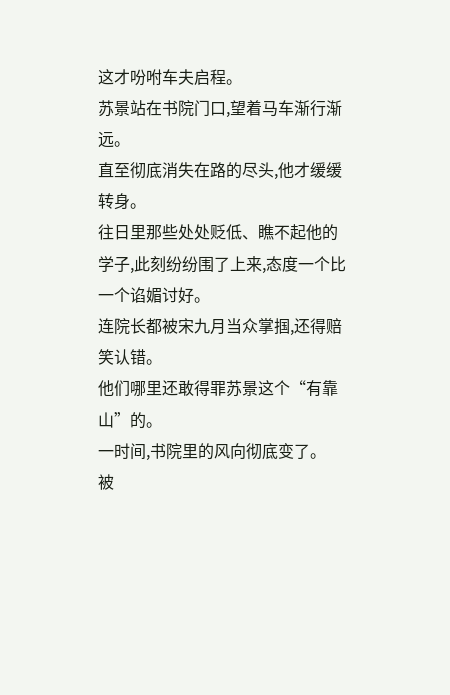这才吩咐车夫启程。
苏景站在书院门口,望着马车渐行渐远。
直至彻底消失在路的尽头,他才缓缓转身。
往日里那些处处贬低、瞧不起他的学子,此刻纷纷围了上来,态度一个比一个谄媚讨好。
连院长都被宋九月当众掌掴,还得赔笑认错。
他们哪里还敢得罪苏景这个“有靠山”的。
一时间,书院里的风向彻底变了。
被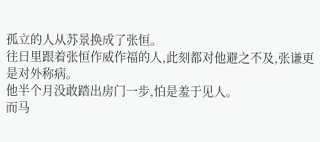孤立的人从苏景换成了张恒。
往日里跟着张恒作威作福的人,此刻都对他避之不及,张谦更是对外称病。
他半个月没敢踏出房门一步,怕是羞于见人。
而马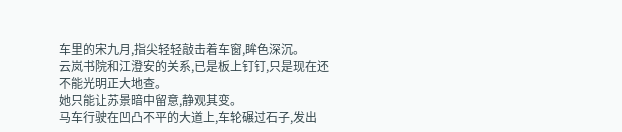车里的宋九月,指尖轻轻敲击着车窗,眸色深沉。
云岚书院和江澄安的关系,已是板上钉钉,只是现在还不能光明正大地查。
她只能让苏景暗中留意,静观其变。
马车行驶在凹凸不平的大道上,车轮碾过石子,发出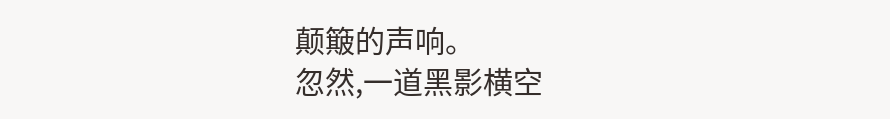颠簸的声响。
忽然,一道黑影横空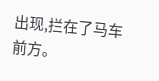出现,拦在了马车前方。